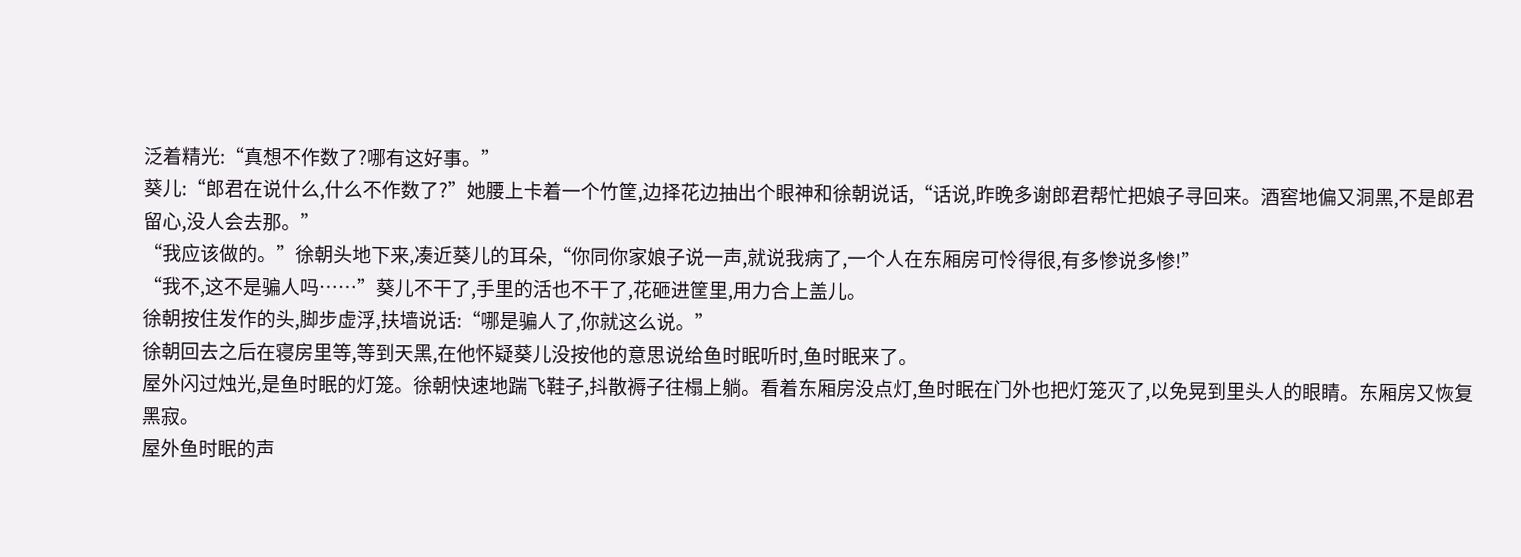泛着精光:“真想不作数了?哪有这好事。”
葵儿:“郎君在说什么,什么不作数了?”她腰上卡着一个竹筐,边择花边抽出个眼神和徐朝说话,“话说,昨晚多谢郎君帮忙把娘子寻回来。酒窖地偏又洞黑,不是郎君留心,没人会去那。”
“我应该做的。”徐朝头地下来,凑近葵儿的耳朵,“你同你家娘子说一声,就说我病了,一个人在东厢房可怜得很,有多惨说多惨!”
“我不,这不是骗人吗……”葵儿不干了,手里的活也不干了,花砸进筐里,用力合上盖儿。
徐朝按住发作的头,脚步虚浮,扶墙说话:“哪是骗人了,你就这么说。”
徐朝回去之后在寝房里等,等到天黑,在他怀疑葵儿没按他的意思说给鱼时眠听时,鱼时眠来了。
屋外闪过烛光,是鱼时眠的灯笼。徐朝快速地踹飞鞋子,抖散褥子往榻上躺。看着东厢房没点灯,鱼时眠在门外也把灯笼灭了,以免晃到里头人的眼睛。东厢房又恢复黑寂。
屋外鱼时眠的声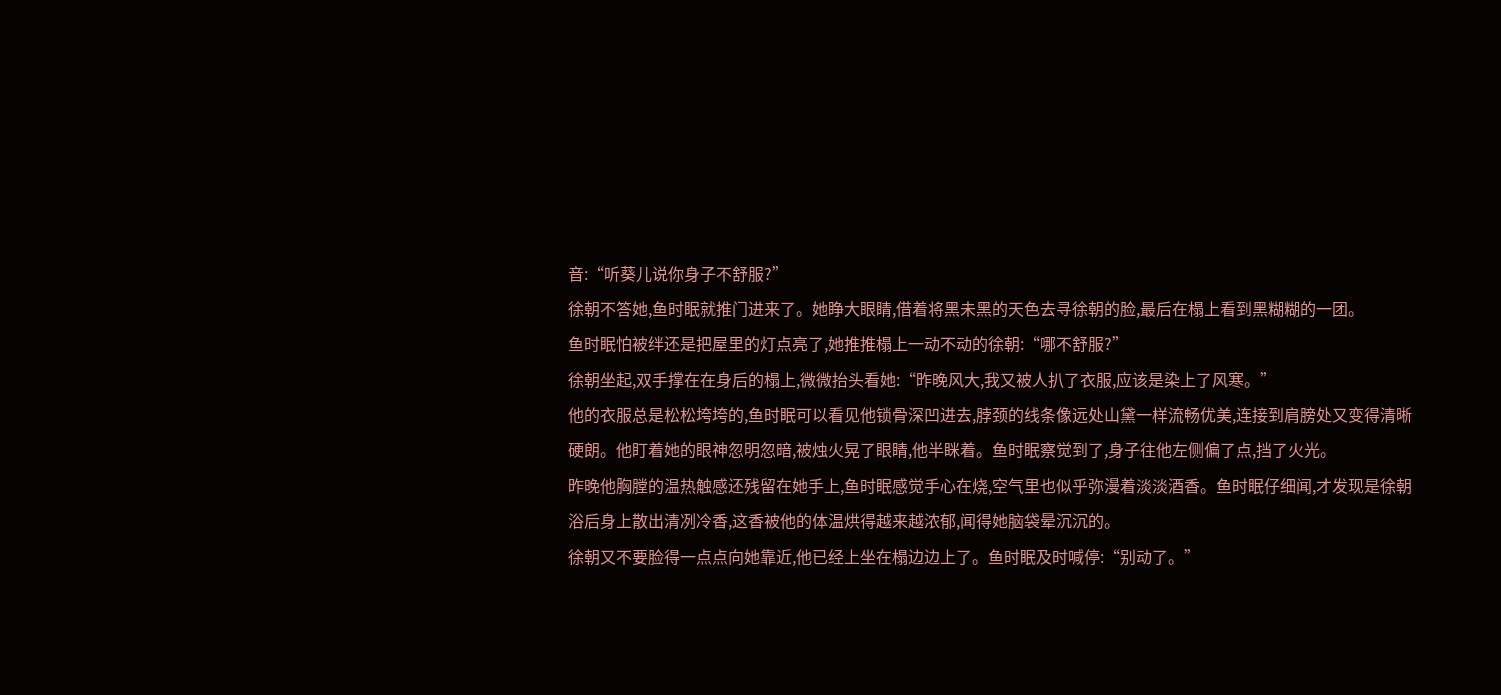音:“听葵儿说你身子不舒服?”
徐朝不答她,鱼时眠就推门进来了。她睁大眼睛,借着将黑未黑的天色去寻徐朝的脸,最后在榻上看到黑糊糊的一团。
鱼时眠怕被绊还是把屋里的灯点亮了,她推推榻上一动不动的徐朝:“哪不舒服?”
徐朝坐起,双手撑在在身后的榻上,微微抬头看她:“昨晚风大,我又被人扒了衣服,应该是染上了风寒。”
他的衣服总是松松垮垮的,鱼时眠可以看见他锁骨深凹进去,脖颈的线条像远处山黛一样流畅优美,连接到肩膀处又变得清晰硬朗。他盯着她的眼神忽明忽暗,被烛火晃了眼睛,他半眯着。鱼时眠察觉到了,身子往他左侧偏了点,挡了火光。
昨晚他胸膛的温热触感还残留在她手上,鱼时眠感觉手心在烧,空气里也似乎弥漫着淡淡酒香。鱼时眠仔细闻,才发现是徐朝浴后身上散出清冽冷香,这香被他的体温烘得越来越浓郁,闻得她脑袋晕沉沉的。
徐朝又不要脸得一点点向她靠近,他已经上坐在榻边边上了。鱼时眠及时喊停:“别动了。”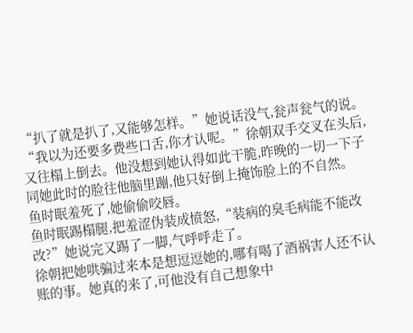“扒了就是扒了,又能够怎样。”她说话没气,瓮声瓮气的说。
“我以为还要多费些口舌,你才认呢。”徐朝双手交叉在头后,又往榻上倒去。他没想到她认得如此干脆,昨晚的一切一下子同她此时的脸往他脑里蹦,他只好倒上掩饰脸上的不自然。
鱼时眠羞死了,她偷偷咬唇。
鱼时眠踢榻腿,把羞涩伪装成愤怒,“装病的臭毛病能不能改改?”她说完又踢了一脚,气呼呼走了。
徐朝把她哄骗过来本是想逗逗她的,哪有喝了酒祸害人还不认账的事。她真的来了,可他没有自己想象中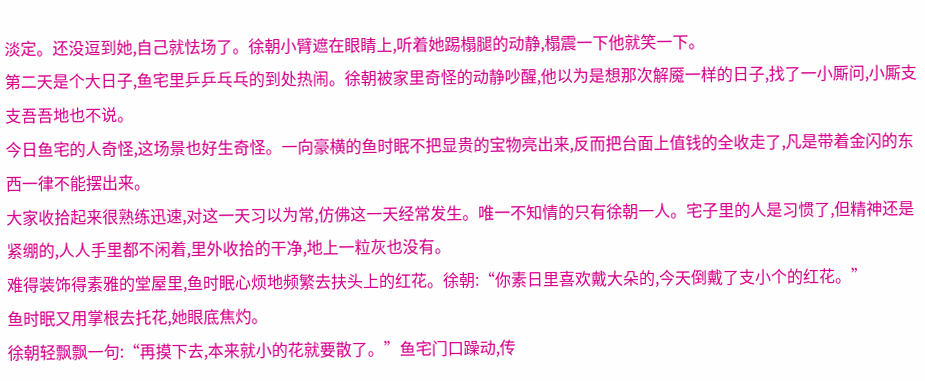淡定。还没逗到她,自己就怯场了。徐朝小臂遮在眼睛上,听着她踢榻腿的动静,榻震一下他就笑一下。
第二天是个大日子,鱼宅里乒乒乓乓的到处热闹。徐朝被家里奇怪的动静吵醒,他以为是想那次解魇一样的日子,找了一小厮问,小厮支支吾吾地也不说。
今日鱼宅的人奇怪,这场景也好生奇怪。一向豪横的鱼时眠不把显贵的宝物亮出来,反而把台面上值钱的全收走了,凡是带着金闪的东西一律不能摆出来。
大家收拾起来很熟练迅速,对这一天习以为常,仿佛这一天经常发生。唯一不知情的只有徐朝一人。宅子里的人是习惯了,但精神还是紧绷的,人人手里都不闲着,里外收拾的干净,地上一粒灰也没有。
难得装饰得素雅的堂屋里,鱼时眠心烦地频繁去扶头上的红花。徐朝:“你素日里喜欢戴大朵的,今天倒戴了支小个的红花。”
鱼时眠又用掌根去托花,她眼底焦灼。
徐朝轻飘飘一句:“再摸下去,本来就小的花就要散了。”鱼宅门口躁动,传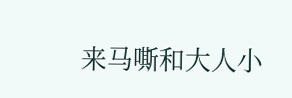来马嘶和大人小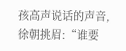孩高声说话的声音,徐朝挑眉:“谁要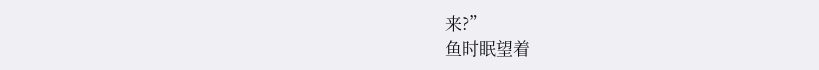来?”
鱼时眠望着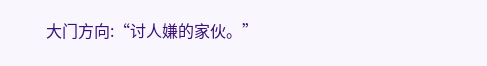大门方向:“讨人嫌的家伙。”